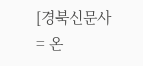[경북신문사 = 온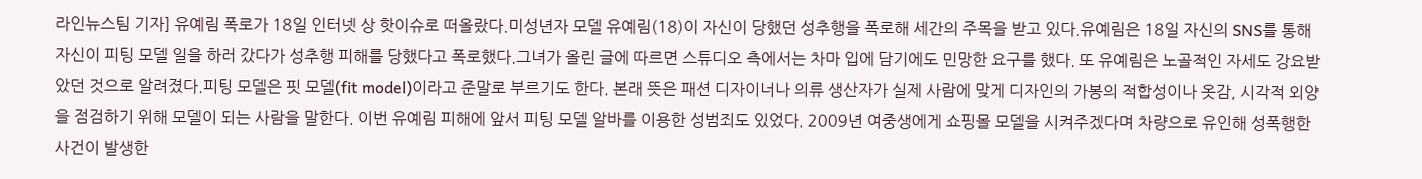라인뉴스팀 기자] 유예림 폭로가 18일 인터넷 상 핫이슈로 떠올랐다.미성년자 모델 유예림(18)이 자신이 당했던 성추행을 폭로해 세간의 주목을 받고 있다.유예림은 18일 자신의 SNS를 통해 자신이 피팅 모델 일을 하러 갔다가 성추행 피해를 당했다고 폭로했다.그녀가 올린 글에 따르면 스튜디오 측에서는 차마 입에 담기에도 민망한 요구를 했다. 또 유예림은 노골적인 자세도 강요받았던 것으로 알려졌다.피팅 모델은 핏 모델(fit model)이라고 준말로 부르기도 한다. 본래 뜻은 패션 디자이너나 의류 생산자가 실제 사람에 맞게 디자인의 가봉의 적합성이나 옷감, 시각적 외양을 점검하기 위해 모델이 되는 사람을 말한다. 이번 유예림 피해에 앞서 피팅 모델 알바를 이용한 성범죄도 있었다. 2009년 여중생에게 쇼핑몰 모델을 시켜주겠다며 차량으로 유인해 성폭행한 사건이 발생한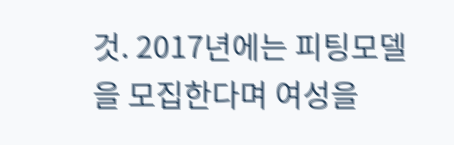것. 2017년에는 피팅모델을 모집한다며 여성을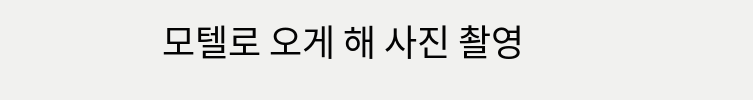모텔로 오게 해 사진 촬영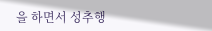을 하면서 성추행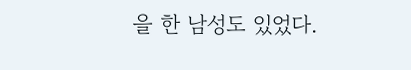을 한 남성도 있었다.